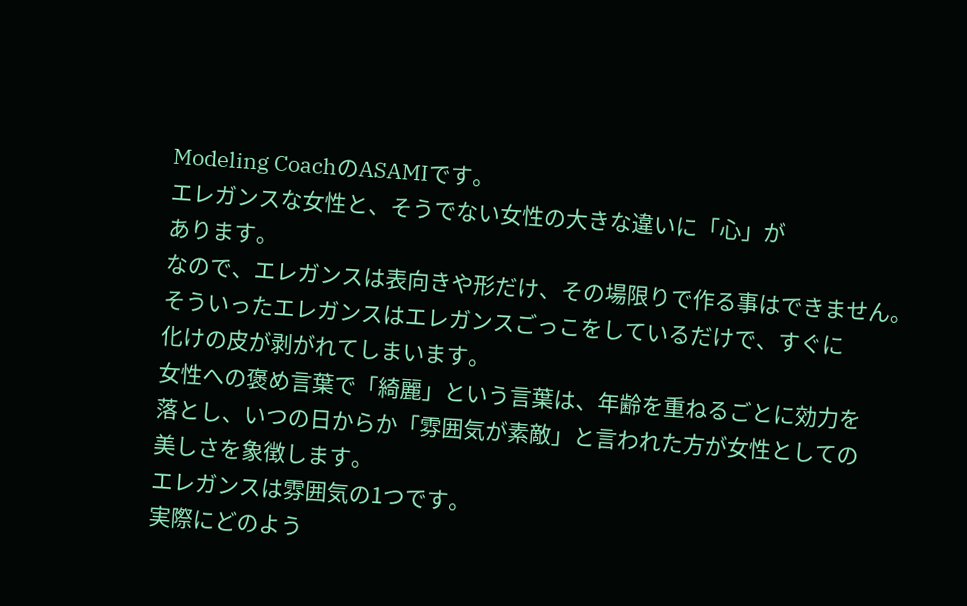Modeling CoachのASAMIです。
エレガンスな女性と、そうでない女性の大きな違いに「心」が
あります。
なので、エレガンスは表向きや形だけ、その場限りで作る事はできません。
そういったエレガンスはエレガンスごっこをしているだけで、すぐに
化けの皮が剥がれてしまいます。
女性への褒め言葉で「綺麗」という言葉は、年齢を重ねるごとに効力を
落とし、いつの日からか「雰囲気が素敵」と言われた方が女性としての
美しさを象徴します。
エレガンスは雰囲気の1つです。
実際にどのよう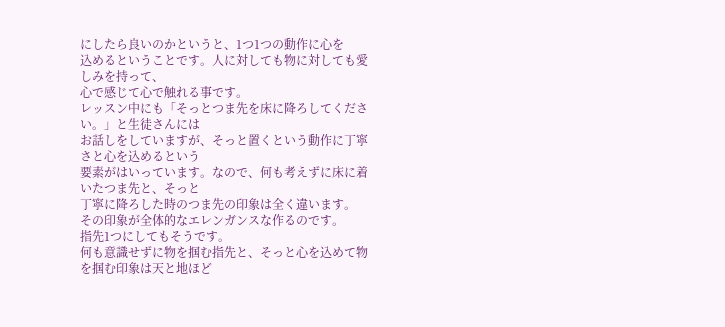にしたら良いのかというと、1つ1つの動作に心を
込めるということです。人に対しても物に対しても愛しみを持って、
心で感じて心で触れる事です。
レッスン中にも「そっとつま先を床に降ろしてください。」と生徒さんには
お話しをしていますが、そっと置くという動作に丁寧さと心を込めるという
要素がはいっています。なので、何も考えずに床に着いたつま先と、そっと
丁寧に降ろした時のつま先の印象は全く違います。
その印象が全体的なエレンガンスな作るのです。
指先1つにしてもそうです。
何も意識せずに物を掴む指先と、そっと心を込めて物を掴む印象は天と地ほど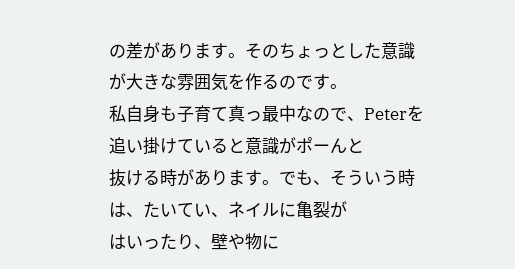の差があります。そのちょっとした意識が大きな雰囲気を作るのです。
私自身も子育て真っ最中なので、Peterを追い掛けていると意識がポーんと
抜ける時があります。でも、そういう時は、たいてい、ネイルに亀裂が
はいったり、壁や物に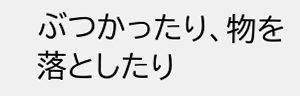ぶつかったり、物を落としたり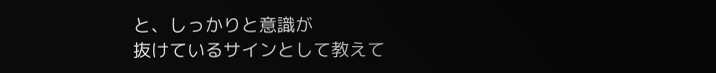と、しっかりと意識が
抜けているサインとして教えて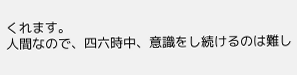くれます。
人間なので、四六時中、意識をし続けるのは難し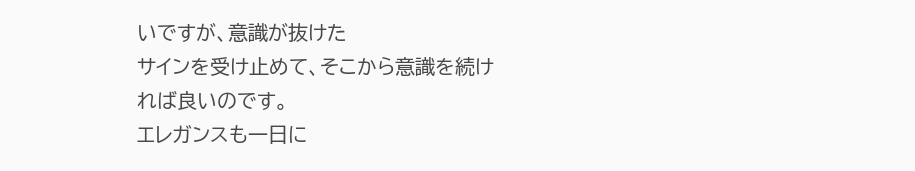いですが、意識が抜けた
サインを受け止めて、そこから意識を続ければ良いのです。
エレガンスも一日に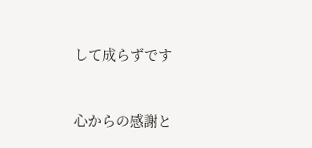して成らずです


心からの感謝と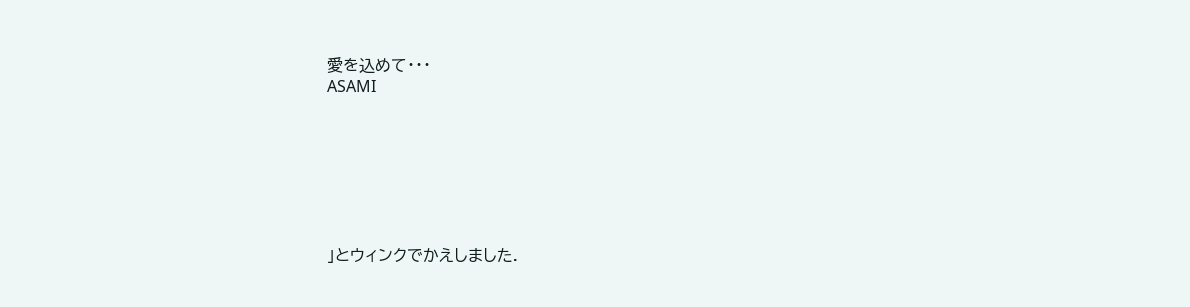愛を込めて・・・
ASAMI







」とウィンクでかえしました.